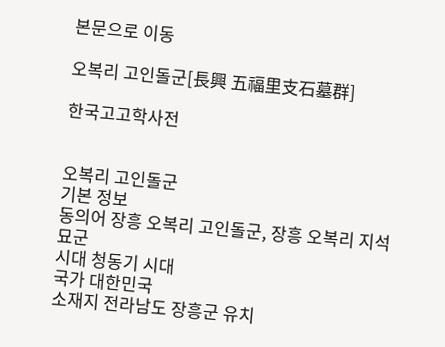본문으로 이동

오복리 고인돌군[長興 五福里支石墓群]

한국고고학사전


오복리 고인돌군
기본 정보
동의어 장흥 오복리 고인돌군, 장흥 오복리 지석묘군
시대 청동기 시대
국가 대한민국
소재지 전라남도 장흥군 유치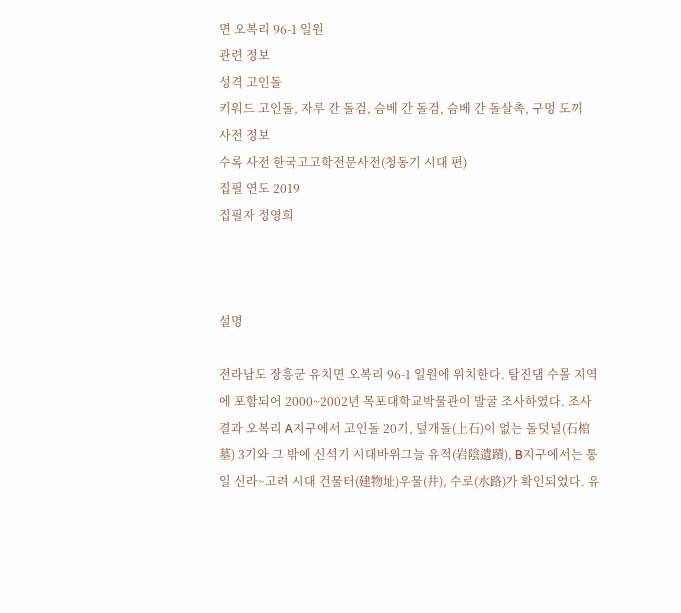면 오복리 96-1 일원
관련 정보
성격 고인돌
키워드 고인돌, 자루 간 돌검, 슴베 간 돌검, 슴베 간 돌살촉, 구멍 도끼
사전 정보
수록 사전 한국고고학전문사전(청동기 시대 편)
집필 연도 2019
집필자 정영희



설명

전라남도 장흥군 유치면 오복리 96-1 일원에 위치한다. 탐진댐 수몰 지역에 포함되어 2000~2002년 목포대학교박물관이 발굴 조사하였다. 조사 결과 오복리 A지구에서 고인돌 20기, 덮개돌(上石)이 없는 돌덧널(石棺墓) 3기와 그 밖에 신석기 시대바위그늘 유적(岩陰遺蹟), B지구에서는 통일 신라~고려 시대 건물터(建物址)우물(井), 수로(水路)가 확인되었다. 유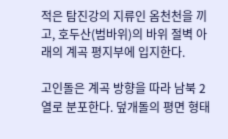적은 탐진강의 지류인 옴천천을 끼고, 호두산(범바위)의 바위 절벽 아래의 계곡 평지부에 입지한다.

고인돌은 계곡 방향을 따라 남북 2열로 분포한다. 덮개돌의 평면 형태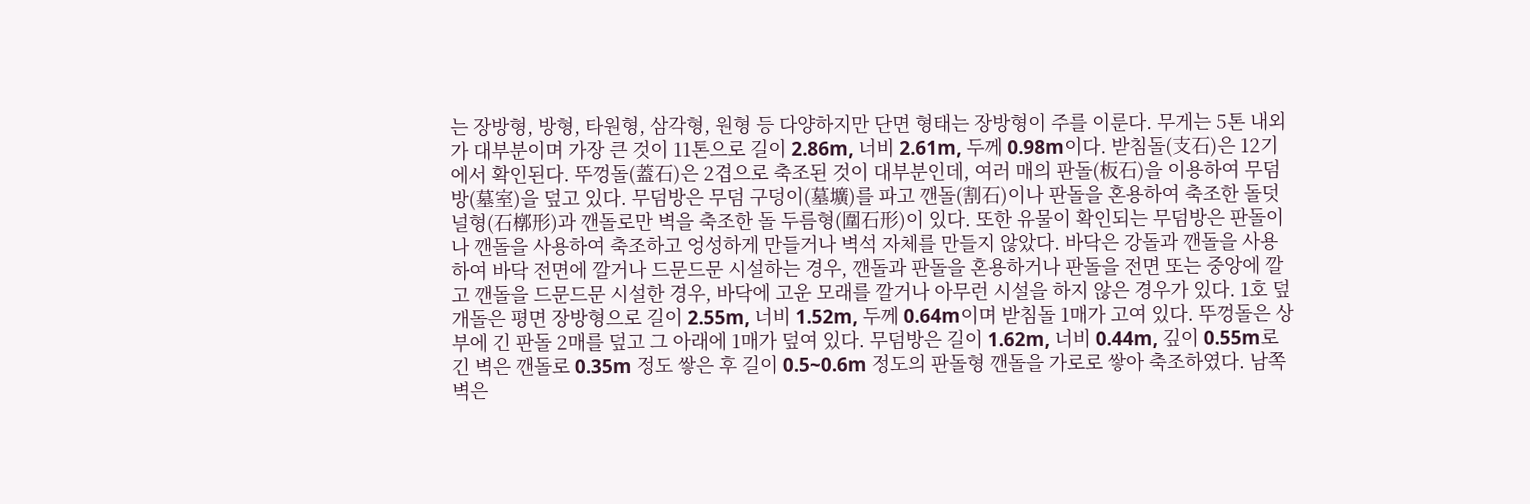는 장방형, 방형, 타원형, 삼각형, 원형 등 다양하지만 단면 형태는 장방형이 주를 이룬다. 무게는 5톤 내외가 대부분이며 가장 큰 것이 11톤으로 길이 2.86m, 너비 2.61m, 두께 0.98m이다. 받침돌(支石)은 12기에서 확인된다. 뚜껑돌(蓋石)은 2겹으로 축조된 것이 대부분인데, 여러 매의 판돌(板石)을 이용하여 무덤방(墓室)을 덮고 있다. 무덤방은 무덤 구덩이(墓壙)를 파고 깬돌(割石)이나 판돌을 혼용하여 축조한 돌덧널형(石槨形)과 깬돌로만 벽을 축조한 돌 두름형(圍石形)이 있다. 또한 유물이 확인되는 무덤방은 판돌이나 깬돌을 사용하여 축조하고 엉성하게 만들거나 벽석 자체를 만들지 않았다. 바닥은 강돌과 깬돌을 사용하여 바닥 전면에 깔거나 드문드문 시설하는 경우, 깬돌과 판돌을 혼용하거나 판돌을 전면 또는 중앙에 깔고 깬돌을 드문드문 시설한 경우, 바닥에 고운 모래를 깔거나 아무런 시설을 하지 않은 경우가 있다. 1호 덮개돌은 평면 장방형으로 길이 2.55m, 너비 1.52m, 두께 0.64m이며 받침돌 1매가 고여 있다. 뚜껑돌은 상부에 긴 판돌 2매를 덮고 그 아래에 1매가 덮여 있다. 무덤방은 길이 1.62m, 너비 0.44m, 깊이 0.55m로 긴 벽은 깬돌로 0.35m 정도 쌓은 후 길이 0.5~0.6m 정도의 판돌형 깬돌을 가로로 쌓아 축조하였다. 남쪽 벽은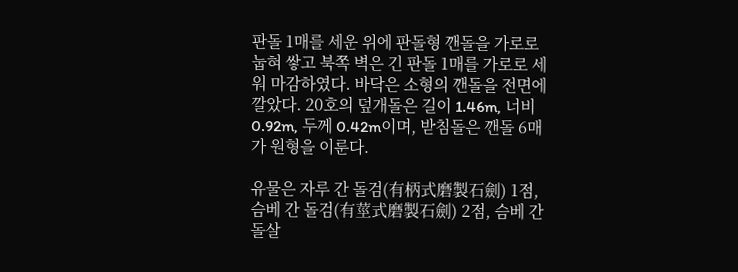판돌 1매를 세운 위에 판돌형 깬돌을 가로로 눕혀 쌓고 북쪽 벽은 긴 판돌 1매를 가로로 세워 마감하였다. 바닥은 소형의 깬돌을 전면에 깔았다. 20호의 덮개돌은 길이 1.46m, 너비 0.92m, 두께 0.42m이며, 받침돌은 깬돌 6매가 원형을 이룬다.

유물은 자루 간 돌검(有柄式磨製石劍) 1점, 슴베 간 돌검(有莖式磨製石劍) 2점, 슴베 간 돌살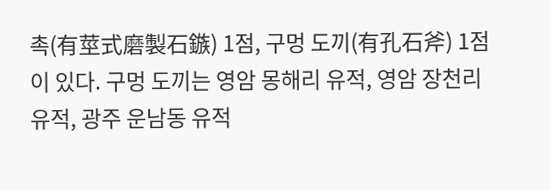촉(有莖式磨製石鏃) 1점, 구멍 도끼(有孔石斧) 1점이 있다. 구멍 도끼는 영암 몽해리 유적, 영암 장천리 유적, 광주 운남동 유적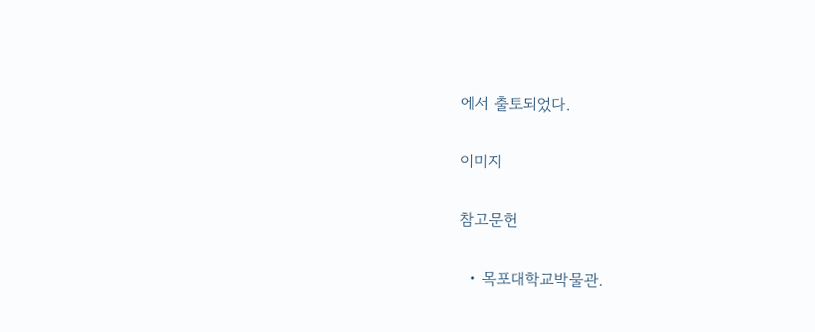에서 출토되었다.

이미지

참고문헌

  • 목포대학교박물관.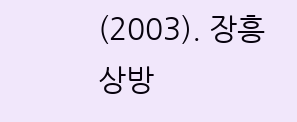(2003). 장흥 상방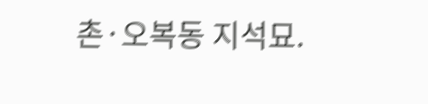촌·오복동 지석묘.